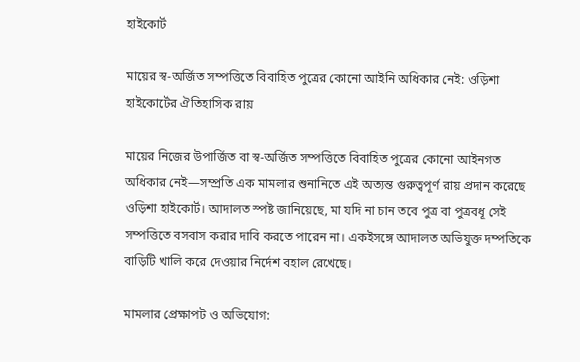হাইকোর্ট

মায়ের স্ব-অর্জিত সম্পত্তিতে বিবাহিত পুত্রের কোনো আইনি অধিকার নেই: ওড়িশা হাইকোর্টের ঐতিহাসিক রায়

মায়ের নিজের উপার্জিত বা স্ব-অর্জিত সম্পত্তিতে বিবাহিত পুত্রের কোনো আইনগত অধিকার নেই—সম্প্রতি এক মামলার শুনানিতে এই অত্যন্ত গুরুত্বপূর্ণ রায় প্রদান করেছে ওড়িশা হাইকোর্ট। আদালত স্পষ্ট জানিয়েছে, মা যদি না চান তবে পুত্র বা পুত্রবধূ সেই সম্পত্তিতে বসবাস করার দাবি করতে পারেন না। একইসঙ্গে আদালত অভিযুক্ত দম্পতিকে বাড়িটি খালি করে দেওয়ার নির্দেশ বহাল রেখেছে।

মামলার প্রেক্ষাপট ও অভিযোগ: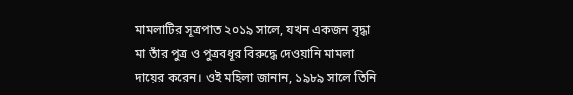মামলাটির সূত্রপাত ২০১৯ সালে, যখন একজন বৃদ্ধা মা তাঁর পুত্র ও পুত্রবধূর বিরুদ্ধে দেওয়ানি মামলা দায়ের করেন। ওই মহিলা জানান, ১৯৮৯ সালে তিনি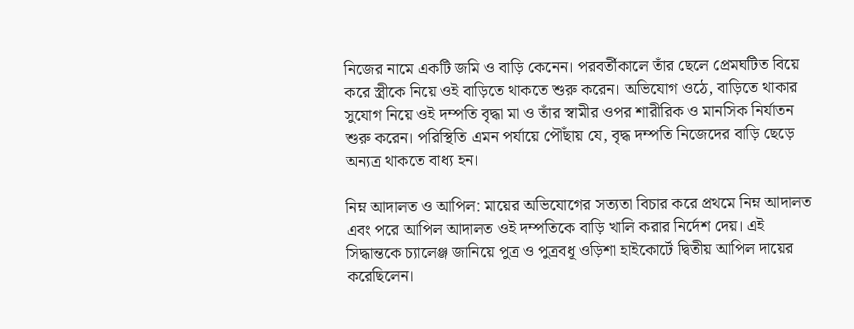নিজের নামে একটি জমি ও বাড়ি কেনেন। পরবর্তীকালে তাঁর ছেলে প্রেমঘটিত বিয়ে করে স্ত্রীকে নিয়ে ওই বাড়িতে থাকতে শুরু করেন। অভিযোগ ওঠে, বাড়িতে থাকার সুযোগ নিয়ে ওই দম্পতি বৃদ্ধা মা ও তাঁর স্বামীর ওপর শারীরিক ও মানসিক নির্যাতন শুরু করেন। পরিস্থিতি এমন পর্যায়ে পৌঁছায় যে, বৃদ্ধ দম্পতি নিজেদের বাড়ি ছেড়ে অন্যত্র থাকতে বাধ্য হন।

নিম্ন আদালত ও আপিল: মায়ের অভিযোগের সত্যতা বিচার করে প্রথমে নিম্ন আদালত এবং পরে আপিল আদালত ওই দম্পতিকে বাড়ি খালি করার নির্দেশ দেয়। এই সিদ্ধান্তকে চ্যালেঞ্জ জানিয়ে পুত্র ও পুত্রবধূ ওড়িশা হাইকোর্টে দ্বিতীয় আপিল দায়ের করেছিলেন।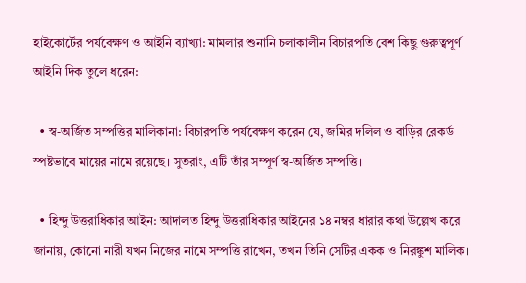হাইকোর্টের পর্যবেক্ষণ ও আইনি ব্যাখ্যা: মামলার শুনানি চলাকালীন বিচারপতি বেশ কিছু গুরুত্বপূর্ণ আইনি দিক তুলে ধরেন:

  • স্ব-অর্জিত সম্পত্তির মালিকানা: বিচারপতি পর্যবেক্ষণ করেন যে, জমির দলিল ও বাড়ির রেকর্ড স্পষ্টভাবে মায়ের নামে রয়েছে। সুতরাং, এটি তাঁর সম্পূর্ণ স্ব-অর্জিত সম্পত্তি।

  • হিন্দু উত্তরাধিকার আইন: আদালত হিন্দু উত্তরাধিকার আইনের ১৪ নম্বর ধারার কথা উল্লেখ করে জানায়, কোনো নারী যখন নিজের নামে সম্পত্তি রাখেন, তখন তিনি সেটির একক ও নিরঙ্কুশ মালিক।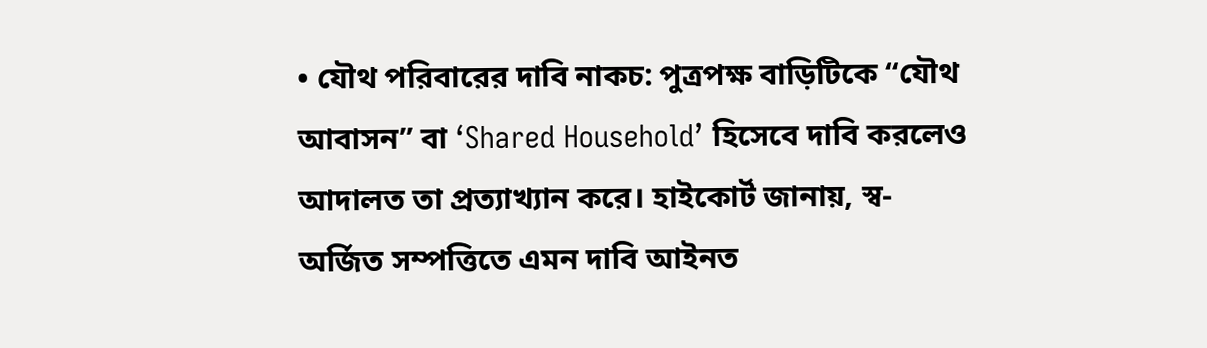• যৌথ পরিবারের দাবি নাকচ: পুত্রপক্ষ বাড়িটিকে “যৌথ আবাসন” বা ‘Shared Household’ হিসেবে দাবি করলেও আদালত তা প্রত্যাখ্যান করে। হাইকোর্ট জানায়, স্ব-অর্জিত সম্পত্তিতে এমন দাবি আইনত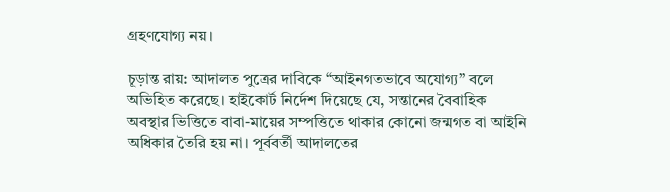গ্রহণযোগ্য নয়।

চূড়ান্ত রায়: আদালত পুত্রের দাবিকে “আইনগতভাবে অযোগ্য” বলে অভিহিত করেছে। হাইকোর্ট নির্দেশ দিয়েছে যে, সন্তানের বৈবাহিক অবস্থার ভিত্তিতে বাবা-মায়ের সম্পত্তিতে থাকার কোনো জন্মগত বা আইনি অধিকার তৈরি হয় না। পূর্ববর্তী আদালতের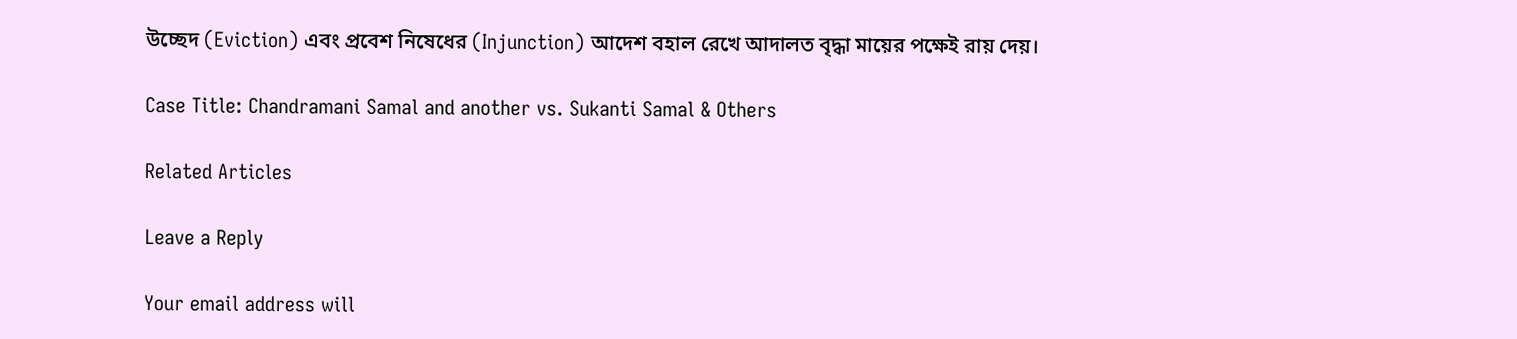উচ্ছেদ (Eviction) এবং প্রবেশ নিষেধের (Injunction) আদেশ বহাল রেখে আদালত বৃদ্ধা মায়ের পক্ষেই রায় দেয়।

Case Title: Chandramani Samal and another vs. Sukanti Samal & Others

Related Articles

Leave a Reply

Your email address will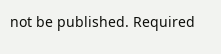not be published. Required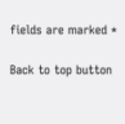fields are marked *

Back to top button